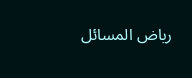رياض المسائل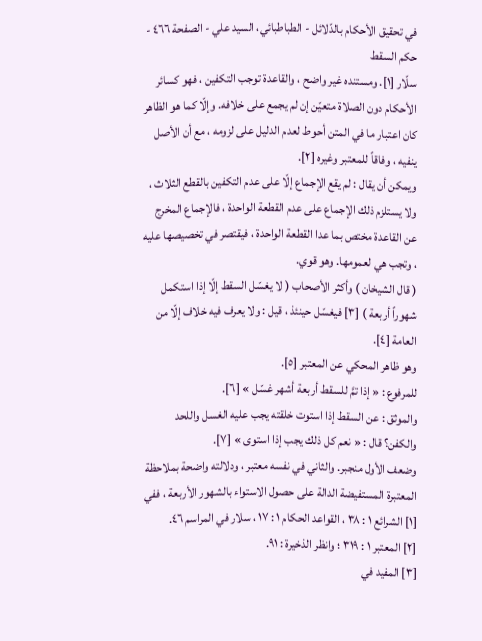في تحقيق الأحكام بالدّلائل - الطباطبائي، السيد علي - الصفحة ٤٦٦ - حكم السقط
سلّار [١]. ومستنده غير واضح ، والقاعدة توجب التكفين ، فهو كسائر الأحكام دون الصلاة متعيّن إن لم يجمع على خلافه. وإلّا كما هو الظاهر كان اعتبار ما في المتن أحوط لعدم الدليل على لزومه ، مع أن الأصل ينفيه ، وفاقاً للمعتبر وغيره [٢].
ويمكن أن يقال : لم يقع الإجماع إلّا على عدم التكفين بالقطع الثلاث ، ولا يستلزم ذلك الإجماع على عدم القطعة الواحدة ، فالإجماع المخرج عن القاعدة مختص بما عدا القطعة الواحدة ، فيقتصر في تخصيصها عليه ، وتجب هي لعمومها. وهو قوي.
( قال الشيخان ) وأكثر الأصحاب ( لا يغسّل السقط إلّا إذا استكمل شهوراً أربعة ) [٣] فيغسّل حينئذ ، قيل : ولا يعرف فيه خلاف إلّا من العامة [٤].
وهو ظاهر المحكي عن المعتبر [٥].
للمرفوع : « إذا تمَّ للسقط أربعة أشهر غسّل » [٦].
والموثق : عن السقط إذا استوت خلقته يجب عليه الغسل واللحد والكفن؟ قال : « نعم كل ذلك يجب إذا استوى » [٧].
وضعف الأول منجبر. والثاني في نفسه معتبر ، ودلالته واضحة بملاحظة المعتبرة المستفيضة الدالة على حصول الاستواء بالشهور الأربعة ، ففي
[١] الشرائع ١ : ٣٨ ، القواعد الحكام ١ : ١٧ ، سلار في المراسم ٤٦.
[٢] المعتبر ١ : ٣١٩ ؛ وانظر الذخيرة : ٩١.
[٣] المفيد في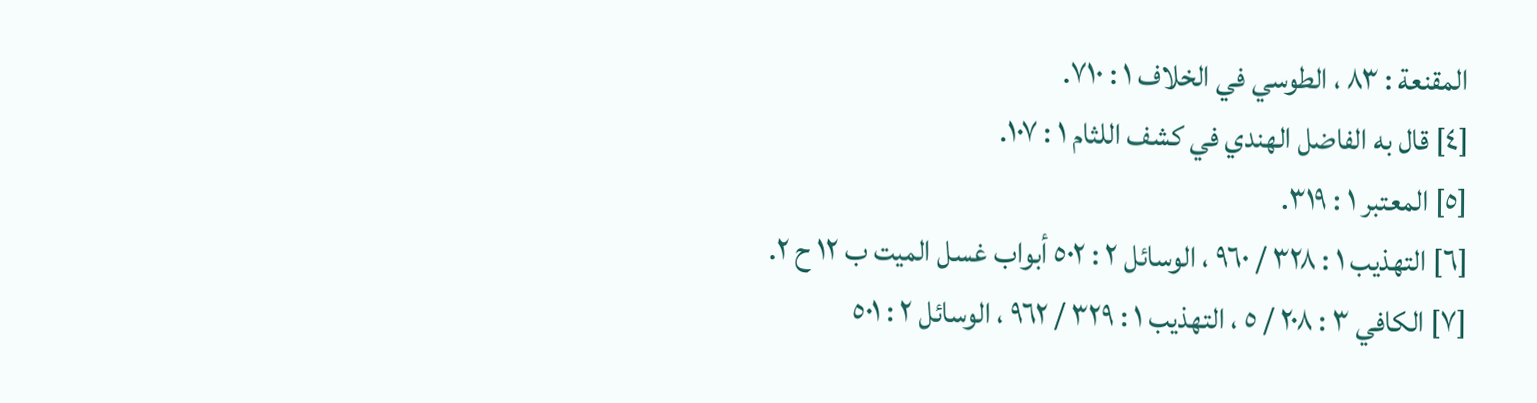المقنعة : ٨٣ ، الطوسي في الخلاف ١ : ٧١٠.
[٤] قال به الفاضل الهندي في كشف اللثام ١ : ١٠٧.
[٥] المعتبر ١ : ٣١٩.
[٦] التهذيب ١ : ٣٢٨ / ٩٦٠ ، الوسائل ٢ : ٥٠٢ أبواب غسل الميت ب ١٢ ح ٢.
[٧] الكافي ٣ : ٢٠٨ / ٥ ، التهذيب ١ : ٣٢٩ / ٩٦٢ ، الوسائل ٢ : ٥٠١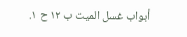أبواب غسل الميت ب ١٢ ح ١.